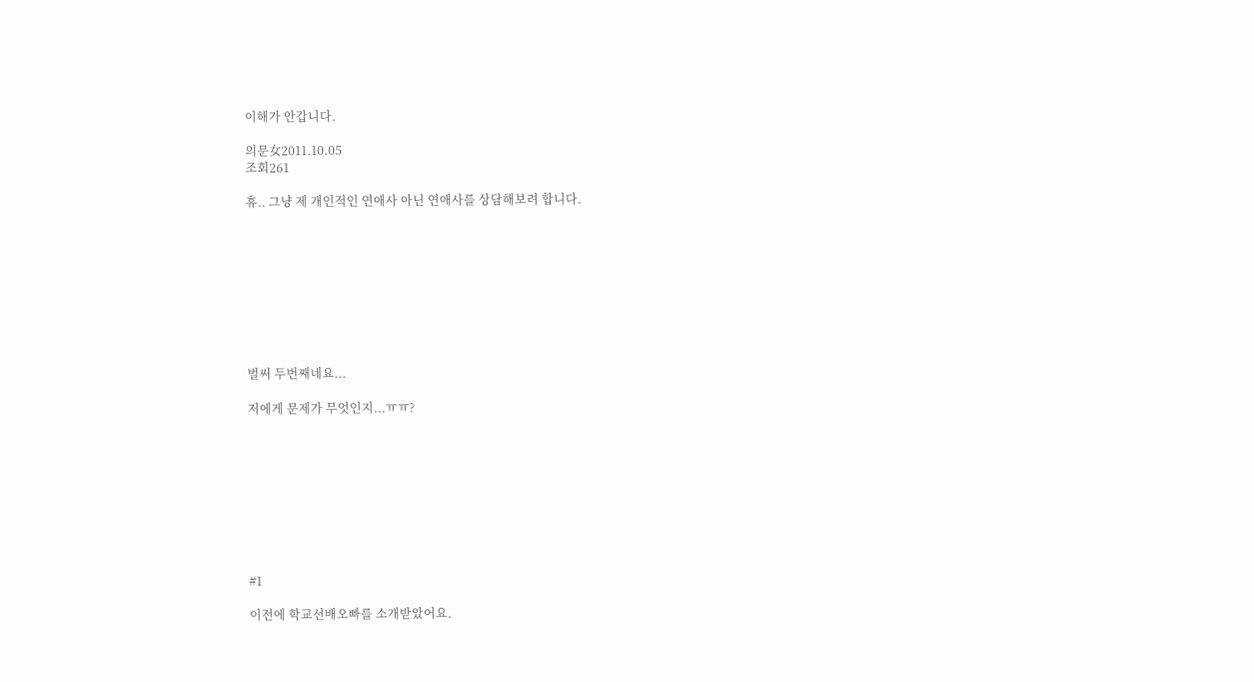이해가 안갑니다.

의문女2011.10.05
조회261

휴.. 그냥 제 개인적인 연애사 아닌 연애사를 상담해보려 합니다.









벌써 두번째네요...

저에게 문제가 무엇인지...ㅠㅠ?









#1

이전에 학교선배오빠를 소개받았어요.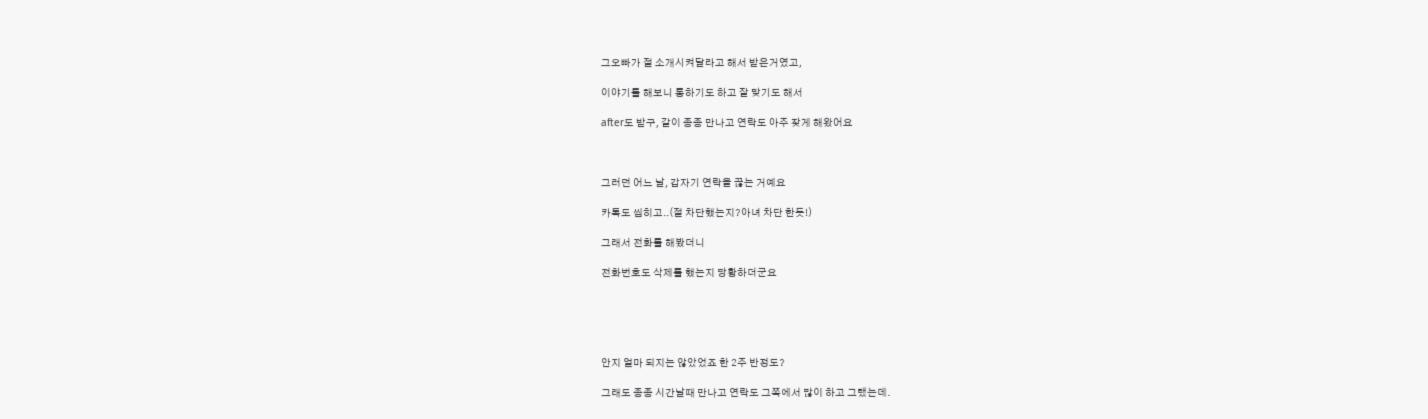그오빠가 절 소개시켜달라고 해서 받은거였고,

이야기를 해보니 통하기도 하고 잘 맞기도 해서

after도 받구, 같이 종종 만나고 연락도 아주 잦게 해왔어요



그러던 어느 날, 갑자기 연락을 끊는 거예요

카톡도 씹히고..(절 차단했는지?아녀 차단 한듯!)

그래서 전화를 해봤더니

전화번호도 삭제를 했는지 당황하더군요





안지 얼마 되지는 않았었죠 한 2주 반정도?

그래도 종종 시간날때 만나고 연락도 그쪽에서 많이 하고 그랬는데.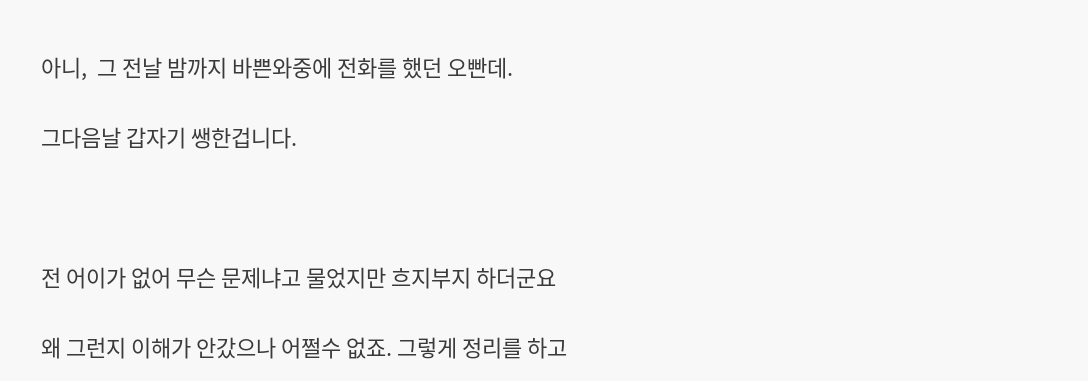아니,  그 전날 밤까지 바쁜와중에 전화를 했던 오빤데.

그다음날 갑자기 쌩한겁니다.



전 어이가 없어 무슨 문제냐고 물었지만 흐지부지 하더군요

왜 그런지 이해가 안갔으나 어쩔수 없죠. 그렇게 정리를 하고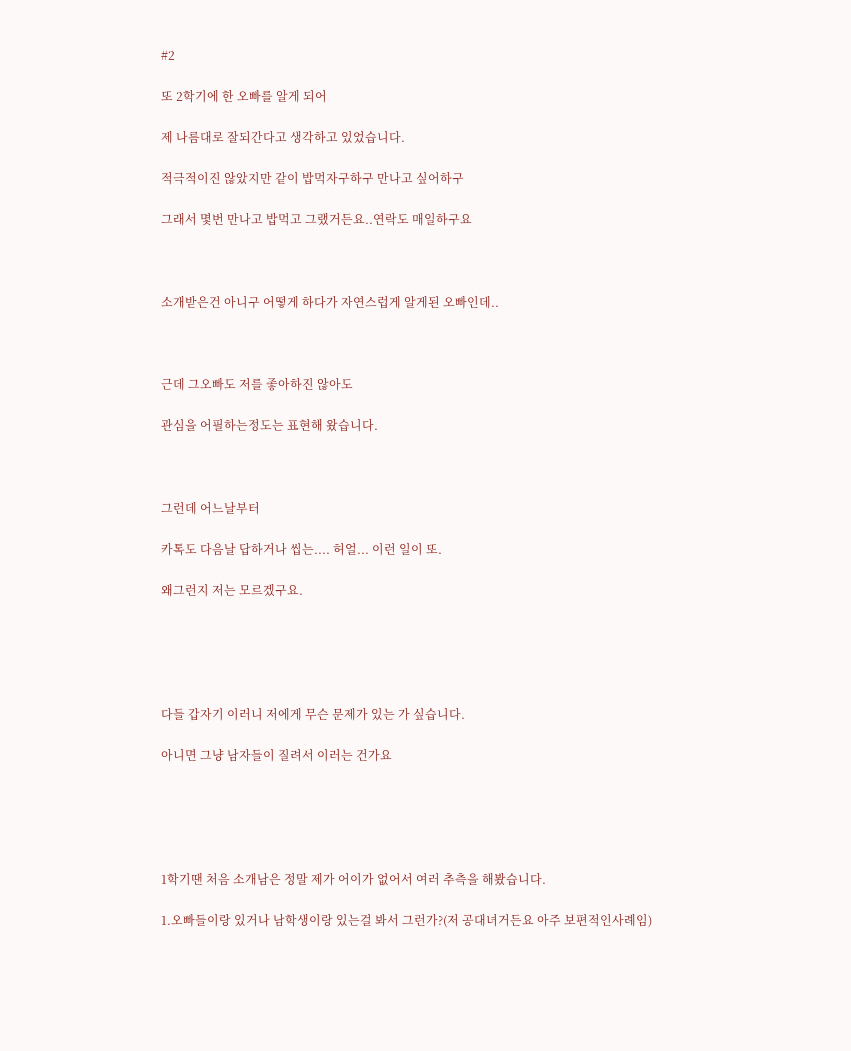#2

또 2학기에 한 오빠를 알게 되어

제 나름대로 잘되간다고 생각하고 있었습니다.

적극적이진 않았지만 같이 밥먹자구하구 만나고 싶어하구

그래서 몇번 만나고 밥먹고 그랬거든요..연락도 매일하구요



소개받은건 아니구 어떻게 하다가 자연스럽게 알게된 오빠인데..



근데 그오빠도 저를 좋아하진 않아도

관심을 어필하는정도는 표현해 왔습니다.



그런데 어느날부터

카톡도 다음날 답하거나 씹는.... 허얼... 이런 일이 또.

왜그런지 저는 모르겠구요.





다들 갑자기 이러니 저에게 무슨 문제가 있는 가 싶습니다.

아니면 그냥 남자들이 질려서 이러는 건가요





1학기땐 처음 소개남은 정말 제가 어이가 없어서 여러 추측을 해봤습니다.

1.오빠들이랑 있거나 남학생이랑 있는걸 봐서 그런가?(저 공대녀거든요 아주 보편적인사례임)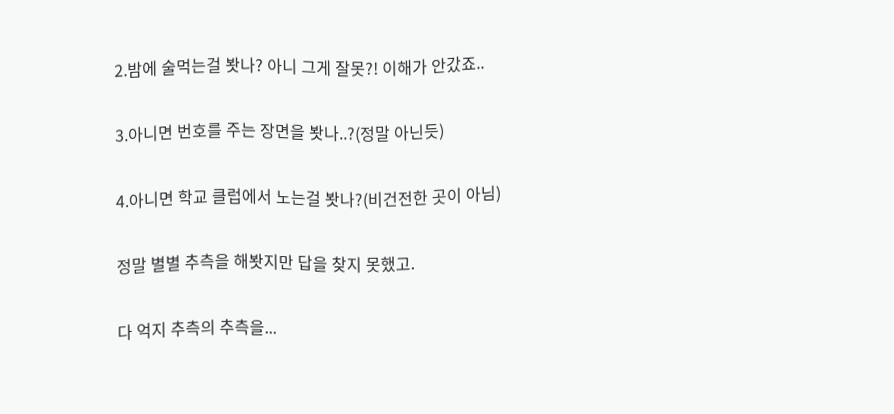2.밤에 술먹는걸 봣나? 아니 그게 잘못?! 이해가 안갔죠..

3.아니면 번호를 주는 장면을 봣나..?(정말 아닌듯)

4.아니면 학교 클럽에서 노는걸 봣나?(비건전한 곳이 아님)

정말 별별 추측을 해봣지만 답을 찾지 못했고.

다 억지 추측의 추측을...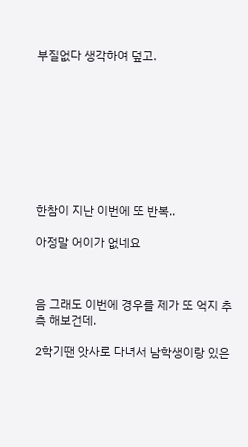부질없다 생각하여 덮고.









한참이 지난 이번에 또 반복..

아정말 어이가 없네요



음 그래도 이번에 경우를 제가 또 억지 추측 해보건데.

2학기땐 앗사로 다녀서 남학생이랑 있은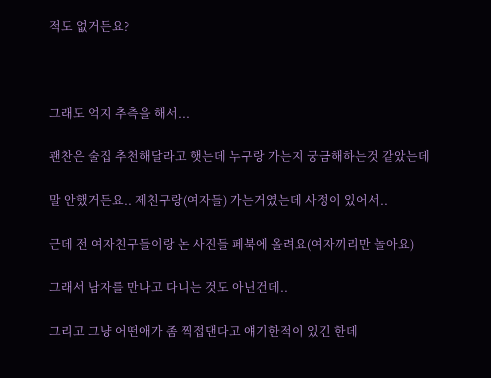적도 없거든요?



그래도 억지 추측을 해서...

괜찬은 술집 추천해달라고 햇는데 누구랑 가는지 궁금해하는것 같았는데

말 안했거든요.. 제친구랑(여자들) 가는거였는데 사정이 있어서..

근데 전 여자친구들이랑 논 사진들 페북에 올려요(여자끼리만 놀아요)

그래서 남자를 만나고 다니는 것도 아닌건데..

그리고 그냥 어떤애가 좀 찍접댄다고 얘기한적이 있긴 한데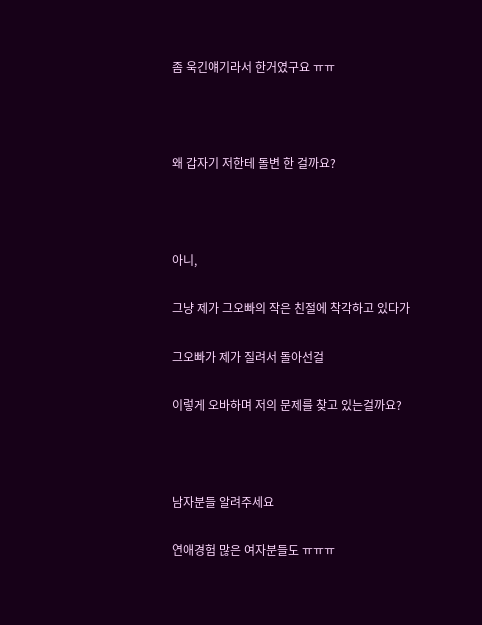좀 욱긴얘기라서 한거였구요 ㅠㅠ



왜 갑자기 저한테 돌변 한 걸까요?



아니,

그냥 제가 그오빠의 작은 친절에 착각하고 있다가

그오빠가 제가 질려서 돌아선걸

이렇게 오바하며 저의 문제를 찾고 있는걸까요?



남자분들 알려주세요

연애경험 많은 여자분들도 ㅠㅠㅠ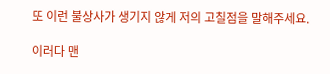또 이런 불상사가 생기지 않게 저의 고칠점을 말해주세요.

이러다 맨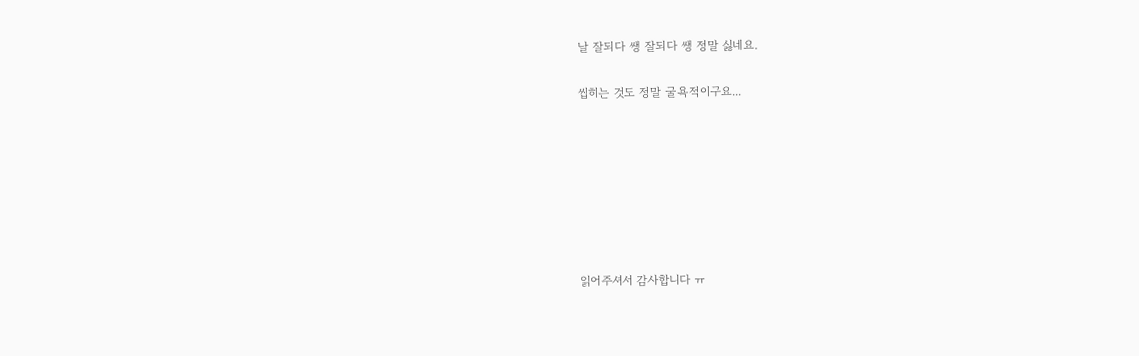날 잘되다 쌩 잘되다 쌩 정말 싫네요.

씹히는 것도 정말 굴욕적이구요...







읽어주셔서 감사합니다 ㅠ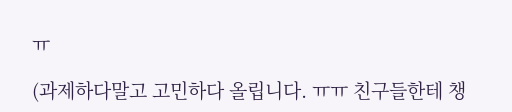ㅠ

(과제하다말고 고민하다 올립니다. ㅠㅠ 친구들한테 챙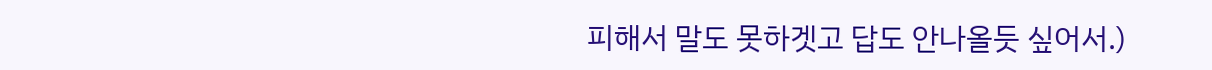피해서 말도 못하겟고 답도 안나올듯 싶어서.)